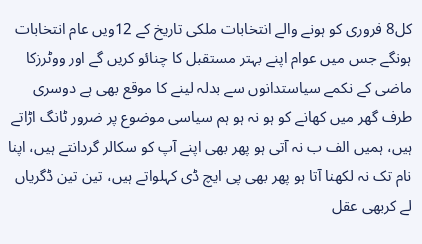کل8 فروری کو ہونے والے انتخابات ملکی تاریخ کے 12ویں عام انتخابات ہونگے جس میں عوام اپنے بہتر مستقبل کا چنائو کریں گے اور ووٹرزکا ماضی کے نکمے سیاستدانوں سے بدلہ لینے کا موقع بھی ہے دوسری طرف گھر میں کھانے کو ہو نہ ہو ہم سیاسی موضوع پر ضرور ٹانگ اڑاتے ہیں، ہمیں الف ب نہ آتی ہو پھر بھی اپنے آپ کو سکالر گردانتے ہیں، اپنا نام تک نہ لکھنا آتا ہو پھر بھی پی ایچ ڈی کہلواتے ہیں، تین تین ڈگریاں لے کربھی عقل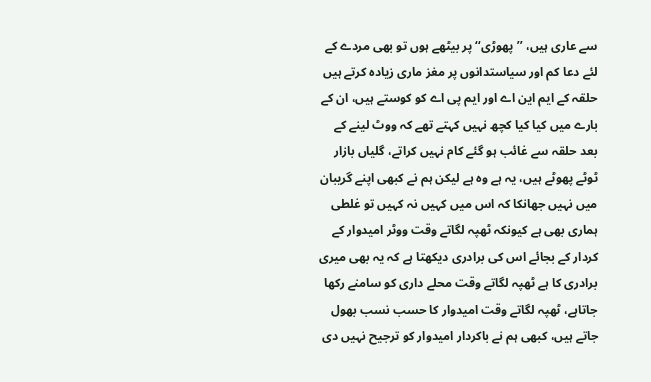سے عاری ہیں، ’’پھوڑی‘‘ پر بیٹھے ہوں تو بھی مردے کے لئے دعا کم اور سیاستدانوں پر مغز ماری زیادہ کرتے ہیں حلقہ کے ایم این اے اور ایم پی اے کو کوستے ہیں، ان کے بارے میں کیا کیا کچھ نہیں کہتے تھے کہ ووٹ لینے کے بعد حلقہ سے غائب ہو گئے کام نہیں کراتے، گلیاں بازار ٹوٹے پھوٹے ہیں، یہ ہے وہ ہے لیکن ہم نے کبھی اپنے گریبان میں نہیں جھانکا کہ اس میں کہیں نہ کہیں تو غلطی ہماری بھی ہے کیونکہ ٹھپہ لگاتے وقت ووٹر امیدوار کے کردار کے بجائے اس کی برادری دیکھتا ہے کہ یہ بھی میری برادری کا ہے ٹھپہ لگاتے وقت محلے داری کو سامنے رکھا جاتاہے، ٹھپہ لگاتے وقت امیدوار کا حسب نسب بھول جاتے ہیں، کبھی ہم نے باکردار امیدوار کو ترجیح نہیں دی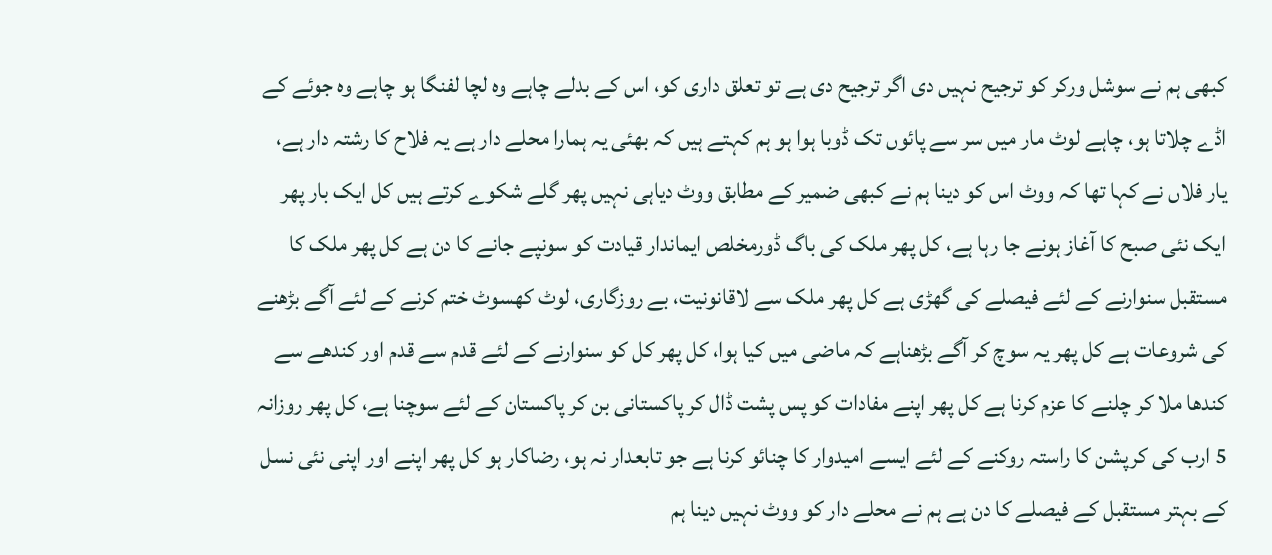کبھی ہم نے سوشل ورکر کو ترجیح نہیں دی اگر ترجیح دی ہے تو تعلق داری کو، اس کے بدلے چاہے وہ لچا لفنگا ہو چاہے وہ جوئے کے اڈے چلاتا ہو، چاہے لوٹ مار میں سر سے پائوں تک ڈوبا ہوا ہو ہم کہتے ہیں کہ بھئی یہ ہمارا محلے دار ہے یہ فلاح کا رشتہ دار ہے، یار فلاں نے کہا تھا کہ ووٹ اس کو دینا ہم نے کبھی ضمیر کے مطابق ووٹ دیاہی نہیں پھر گلے شکوے کرتے ہیں کل ایک بار پھر ایک نئی صبح کا آغاز ہونے جا رہا ہے، کل پھر ملک کی باگ ڈورمخلص ایماندار قیادت کو سونپے جانے کا دن ہے کل پھر ملک کا مستقبل سنوارنے کے لئے فیصلے کی گھڑی ہے کل پھر ملک سے لاقانونیت، بے روزگاری، لوٹ کھسوٹ ختم کرنے کے لئے آگے بڑھنے کی شروعات ہے کل پھر یہ سوچ کر آگے بڑھناہے کہ ماضی میں کیا ہوا، کل پھر کل کو سنوارنے کے لئے قدم سے قدم اور کندھے سے کندھا ملا کر چلنے کا عزم کرنا ہے کل پھر اپنے مفادات کو پس پشت ڈال کر پاکستانی بن کر پاکستان کے لئے سوچنا ہے، کل پھر روزانہ 5 ارب کی کرپشن کا راستہ روکنے کے لئے ایسے امیدوار کا چنائو کرنا ہے جو تابعدار نہ ہو، رضاکار ہو کل پھر اپنے اور اپنی نئی نسل کے بہتر مستقبل کے فیصلے کا دن ہے ہم نے محلے دار کو ووٹ نہیں دینا ہم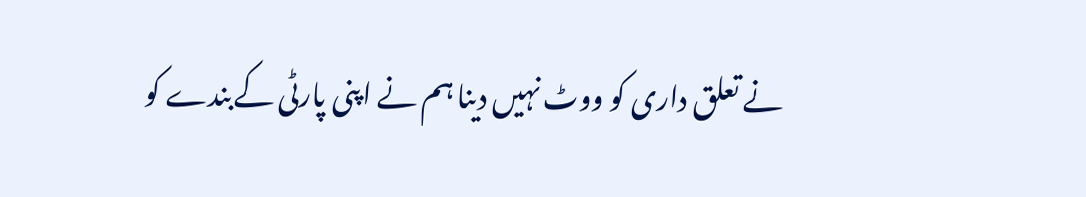نے تعلق داری کو ووٹ نہیں دینا ہم نے اپنی پارٹی کےبندے کو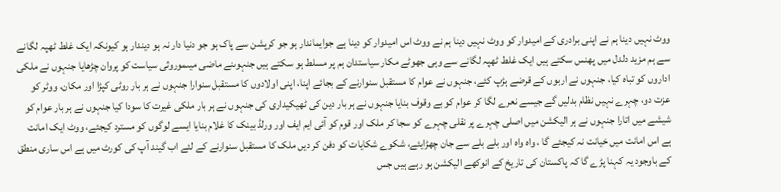ووٹ نہیں دینا ہم نے اپنی برادری کے امیدوار کو ووٹ نہیں دینا ہم نے ووٹ اس امیدوار کو دینا ہے جوایماندار ہو جو کرپشن سے پاک ہو جو دنیا دار نہ ہو دیندار ہو کیونکہ ایک غلط ٹھپہ لگانے سے ہم مزید دلدل میں پھنس سکتے ہیں ایک غلط ٹھپہ لگانے سے وہی جھوٹے مکار سیاستدان ہم پر مسلط ہو سکتے ہیں جنہوںنے ماضی میںموروثی سیاست کو پروان چڑھایا جنہوں نے ملکی اداروں کو تباہ کیا، جنہوں نے اربوں کے قرضے ہڑپ کئے، جنہوں نے عوام کا مستقبل سنوارنے کے بجائے اپنا، اپنی اولادوں کا مستقبل سنوارا جنہوں نے ہر بار روٹی کپڑا اور مکان، ووٹر کو عزت دو، چہرے نہیں نظام بدلیں گے جیسے نعرے لگا کر عوام کو بے وقوف بنایا جنہوں نے ہر بار دین کی ٹھیکیداری کی جنہوں نے ہر بار ملکی غیرت کا سودا کیا جنہوں نے ہر بار عوام کو شیشے میں اتارا جنہوں نے ہر الیکشن میں اصلی چہرے پر نقلی چہرے کو سجا کر ملک اور قوم کو آئی ایم ایف اور ورلڈ بینک کا غلام بنایا ایسے لوگوں کو مسترد کیجئے، ووٹ ایک امانت ہے اس امانت میں خیانت نہ کیجئے گا ، واہ واہ اور بلے بلے سے جان چھڑایئے، شکوے شکایات کو دفن کر دیں ملک کا مستقبل سنوارنے کے لئے اب گیند آپ کی کورٹ میں ہے اس ساری منطق کے باوجود یہ کہنا پڑے گا کہ پاکستان کی تاریخ کے انوکھے الیکشن ہو رہے ہیں جس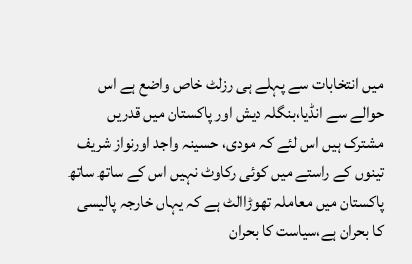میں انتخابات سے پہلے ہی رزلٹ خاص واضع ہے اس حوالے سے انڈیا،بنگلہ دیش اور پاکستان میں قدریں مشترک ہیں اس لئے کہ مودی، حسینہ واجد اورنواز شریف تینوں کے راستے میں کوئی رکاوٹ نہیں اس کے ساتھ ساتھ پاکستان میں معاملہ تھوڑاالٹ ہے کہ یہاں خارجہ پالیسی کا بحران ہے،سیاست کا بحران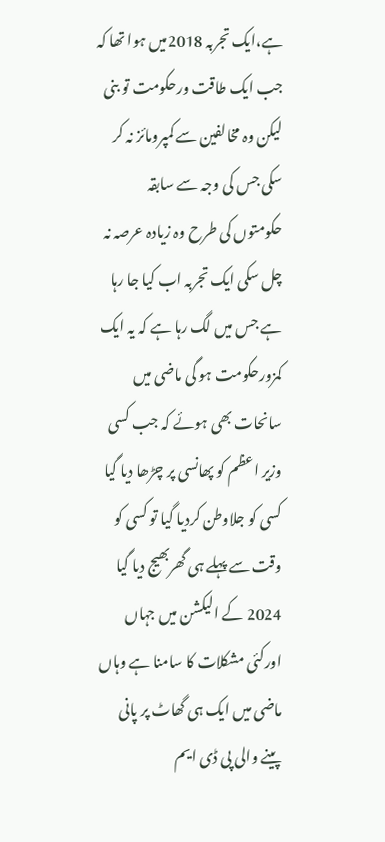ہے،ایک تجربہ 2018میں ہوا تھا کہ جب ایک طاقت ورحکومت تو بنی لیکن وہ مخالفین سے کمپرومائز نہ کر سکی جس کی وجہ سے سابقہ حکومتوں کی طرح وہ زیادہ عرصہ نہ چل سکی ایک تجربہ اب کیا جا رہا ہے جس میں لگ رہا ہے کہ یہ ایک کمزورحکومت ہو گی ماضی میں سانحات بھی ہوئے کہ جب کسی وزیر اعظم کو پھانسی پر چڑھا دیا گیا کسی کو جلاوطن کردیا گیا تو کسی کو وقت سے پہلے ہی گھربھیج دیا گیا 2024 کے الیکشن میں جہاں اورکئی مشکلات کا سامنا ہے وہاں ماضی میں ایک ہی گھاٹ پر پانی پینے والی پی ڈی ایم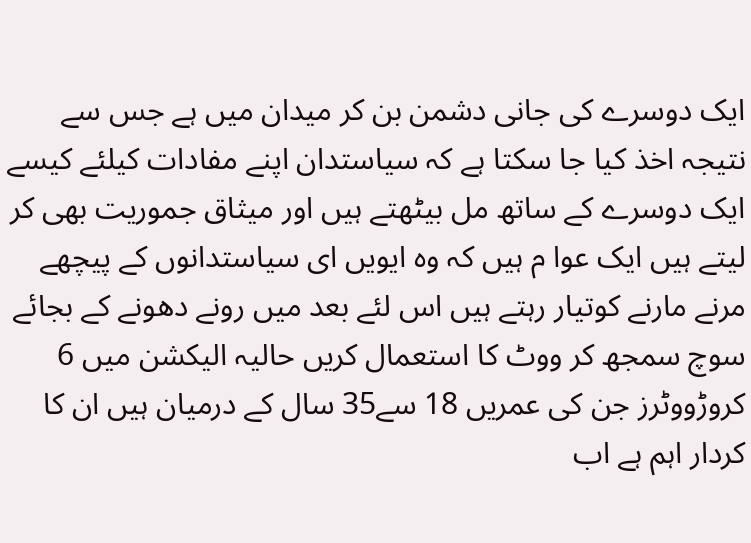ایک دوسرے کی جانی دشمن بن کر میدان میں ہے جس سے نتیجہ اخذ کیا جا سکتا ہے کہ سیاستدان اپنے مفادات کیلئے کیسے ایک دوسرے کے ساتھ مل بیٹھتے ہیں اور میثاق جموریت بھی کر لیتے ہیں ایک عوا م ہیں کہ وہ ایویں ای سیاستدانوں کے پیچھے مرنے مارنے کوتیار رہتے ہیں اس لئے بعد میں رونے دھونے کے بجائے سوچ سمجھ کر ووٹ کا استعمال کریں حالیہ الیکشن میں 6 کروڑووٹرز جن کی عمریں 18 سے35 سال کے درمیان ہیں ان کا کردار اہم ہے اب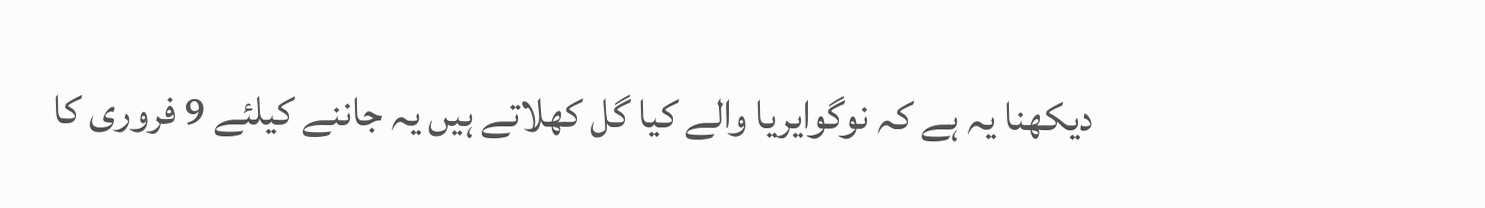دیکھنا یہ ہے کہ نوگوایریا والے کیا گل کھلاتے ہیں یہ جاننے کیلئے 9 فروری کا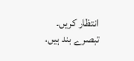انتظار کریں۔
تبصرے بند ہیں.